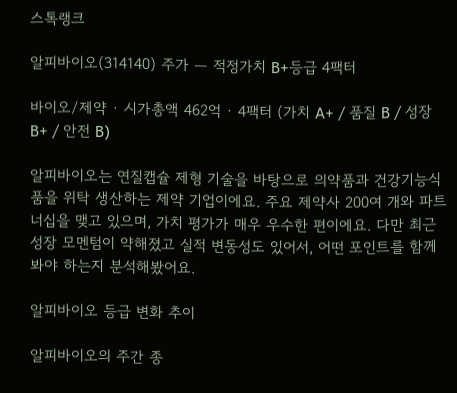스톡랭크

알피바이오(314140) 주가 — 적정가치 B+등급 4팩터

바이오/제약 · 시가총액 462억 · 4팩터 (가치 A+ / 품질 B / 성장 B+ / 안전 B)

알피바이오는 연질캡슐 제형 기술을 바탕으로 의약품과 건강기능식품을 위탁 생산하는 제약 기업이에요. 주요 제약사 200여 개와 파트너십을 맺고 있으며, 가치 평가가 매우 우수한 편이에요. 다만 최근 성장 모멘텀이 약해졌고 실적 변동성도 있어서, 어떤 포인트를 함께 봐야 하는지 분석해봤어요.

알피바이오 등급 변화 추이

알피바이오의 주간 종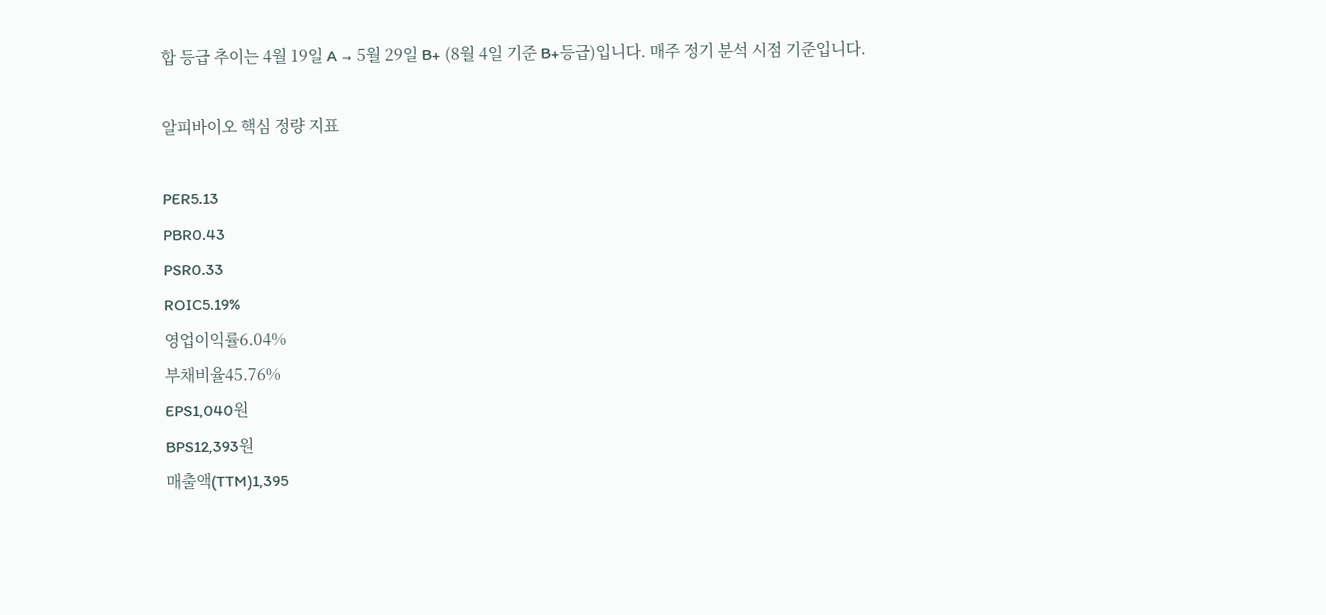합 등급 추이는 4월 19일 A → 5월 29일 B+ (8월 4일 기준 B+등급)입니다. 매주 정기 분석 시점 기준입니다.

알피바이오 핵심 정량 지표

PER5.13
PBR0.43
PSR0.33
ROIC5.19%
영업이익률6.04%
부채비율45.76%
EPS1,040원
BPS12,393원
매출액(TTM)1,395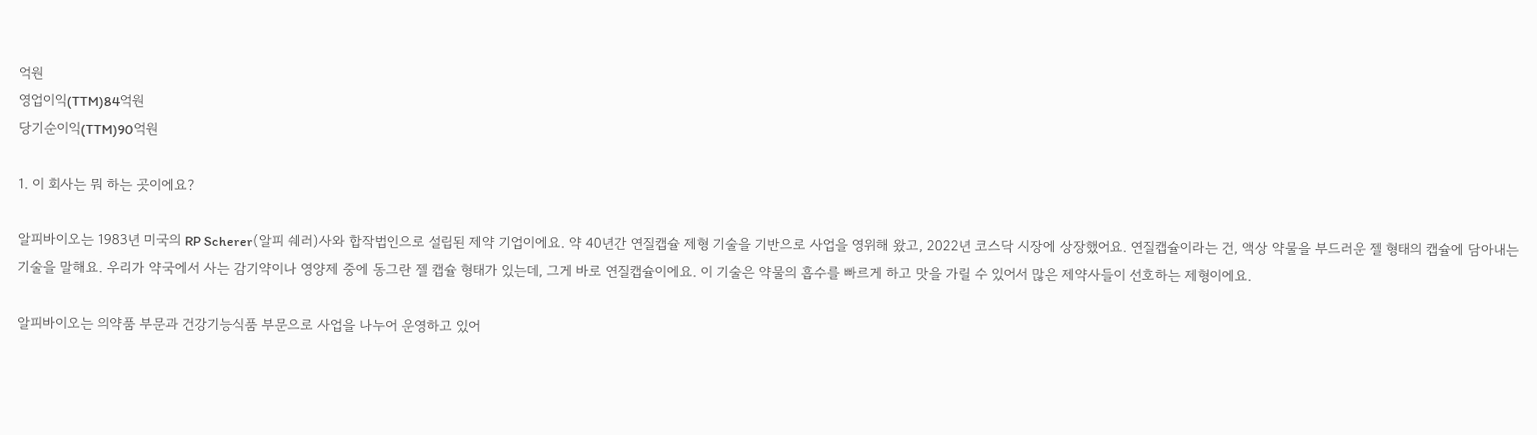억원
영업이익(TTM)84억원
당기순이익(TTM)90억원

1. 이 회사는 뭐 하는 곳이에요?

알피바이오는 1983년 미국의 RP Scherer(알피 쉐러)사와 합작법인으로 설립된 제약 기업이에요. 약 40년간 연질캡슐 제형 기술을 기반으로 사업을 영위해 왔고, 2022년 코스닥 시장에 상장했어요. 연질캡슐이라는 건, 액상 약물을 부드러운 젤 형태의 캡슐에 담아내는 기술을 말해요. 우리가 약국에서 사는 감기약이나 영양제 중에 동그란 젤 캡슐 형태가 있는데, 그게 바로 연질캡슐이에요. 이 기술은 약물의 흡수를 빠르게 하고 맛을 가릴 수 있어서 많은 제약사들이 선호하는 제형이에요.

알피바이오는 의약품 부문과 건강기능식품 부문으로 사업을 나누어 운영하고 있어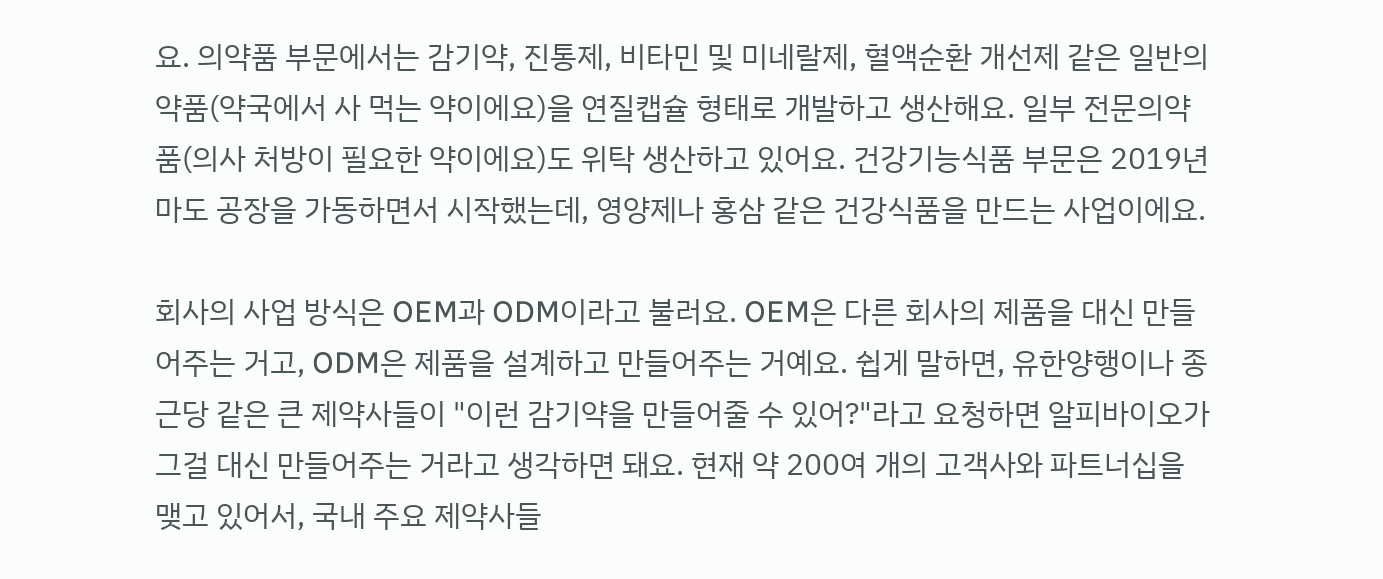요. 의약품 부문에서는 감기약, 진통제, 비타민 및 미네랄제, 혈액순환 개선제 같은 일반의약품(약국에서 사 먹는 약이에요)을 연질캡슐 형태로 개발하고 생산해요. 일부 전문의약품(의사 처방이 필요한 약이에요)도 위탁 생산하고 있어요. 건강기능식품 부문은 2019년 마도 공장을 가동하면서 시작했는데, 영양제나 홍삼 같은 건강식품을 만드는 사업이에요.

회사의 사업 방식은 OEM과 ODM이라고 불러요. OEM은 다른 회사의 제품을 대신 만들어주는 거고, ODM은 제품을 설계하고 만들어주는 거예요. 쉽게 말하면, 유한양행이나 종근당 같은 큰 제약사들이 "이런 감기약을 만들어줄 수 있어?"라고 요청하면 알피바이오가 그걸 대신 만들어주는 거라고 생각하면 돼요. 현재 약 200여 개의 고객사와 파트너십을 맺고 있어서, 국내 주요 제약사들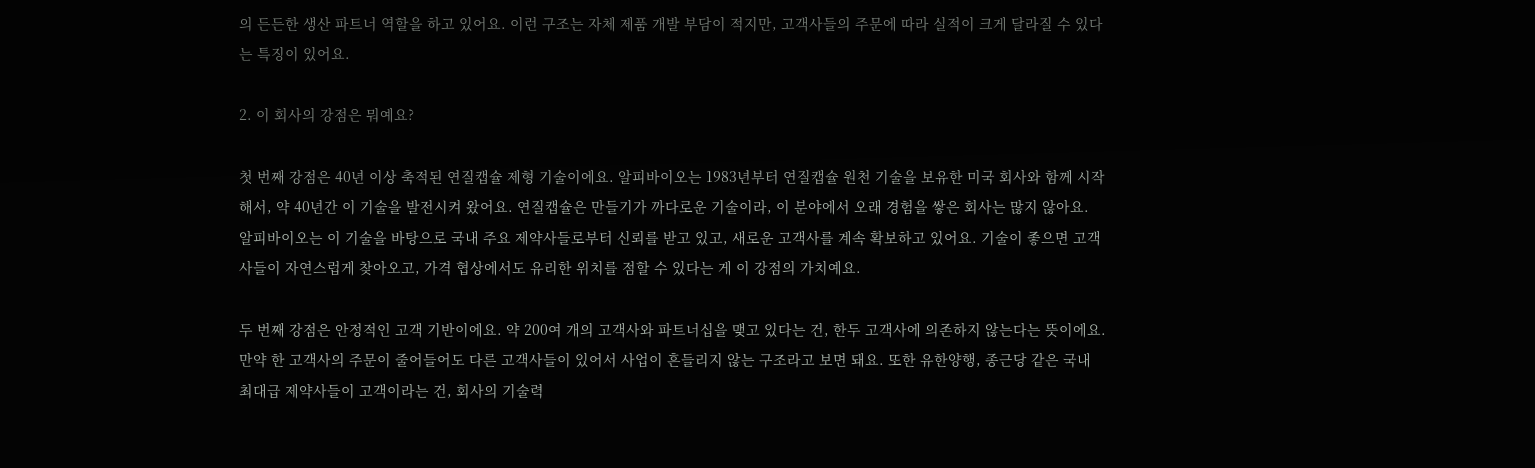의 든든한 생산 파트너 역할을 하고 있어요. 이런 구조는 자체 제품 개발 부담이 적지만, 고객사들의 주문에 따라 실적이 크게 달라질 수 있다는 특징이 있어요.

2. 이 회사의 강점은 뭐예요?

첫 번째 강점은 40년 이상 축적된 연질캡슐 제형 기술이에요. 알피바이오는 1983년부터 연질캡슐 원천 기술을 보유한 미국 회사와 함께 시작해서, 약 40년간 이 기술을 발전시켜 왔어요. 연질캡슐은 만들기가 까다로운 기술이라, 이 분야에서 오래 경험을 쌓은 회사는 많지 않아요. 알피바이오는 이 기술을 바탕으로 국내 주요 제약사들로부터 신뢰를 받고 있고, 새로운 고객사를 계속 확보하고 있어요. 기술이 좋으면 고객사들이 자연스럽게 찾아오고, 가격 협상에서도 유리한 위치를 점할 수 있다는 게 이 강점의 가치예요.

두 번째 강점은 안정적인 고객 기반이에요. 약 200여 개의 고객사와 파트너십을 맺고 있다는 건, 한두 고객사에 의존하지 않는다는 뜻이에요. 만약 한 고객사의 주문이 줄어들어도 다른 고객사들이 있어서 사업이 흔들리지 않는 구조라고 보면 돼요. 또한 유한양행, 종근당 같은 국내 최대급 제약사들이 고객이라는 건, 회사의 기술력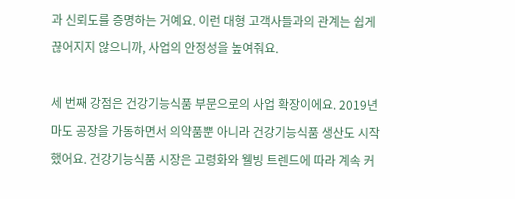과 신뢰도를 증명하는 거예요. 이런 대형 고객사들과의 관계는 쉽게 끊어지지 않으니까, 사업의 안정성을 높여줘요.

세 번째 강점은 건강기능식품 부문으로의 사업 확장이에요. 2019년 마도 공장을 가동하면서 의약품뿐 아니라 건강기능식품 생산도 시작했어요. 건강기능식품 시장은 고령화와 웰빙 트렌드에 따라 계속 커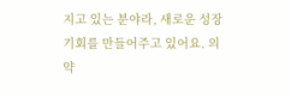지고 있는 분야라, 새로운 성장 기회를 만들어주고 있어요. 의약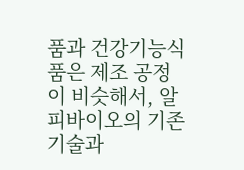품과 건강기능식품은 제조 공정이 비슷해서, 알피바이오의 기존 기술과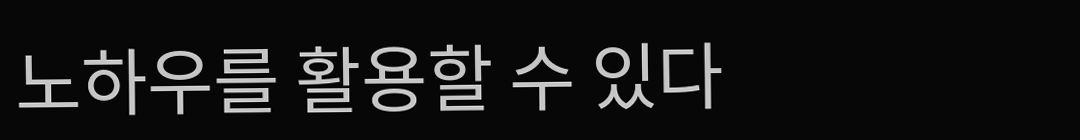노하우를 활용할 수 있다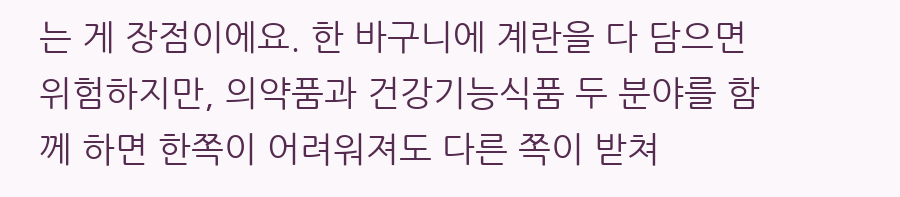는 게 장점이에요. 한 바구니에 계란을 다 담으면 위험하지만, 의약품과 건강기능식품 두 분야를 함께 하면 한쪽이 어려워져도 다른 쪽이 받쳐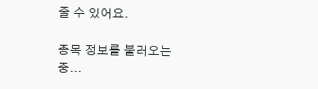줄 수 있어요.

종목 정보를 불러오는 중...